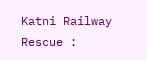Katni Railway Rescue :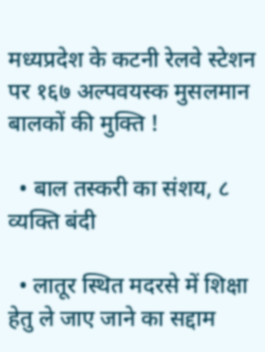मध्यप्रदेश के कटनी रेलवे स्टेशन पर १६७ अल्पवयस्क मुसलमान बालकों की मुक्ति !

  • बाल तस्करी का संशय, ८ व्यक्ति बंदी

  • लातूर स्थित मदरसे में शिक्षा हेतु ले जाए जाने का सद्दाम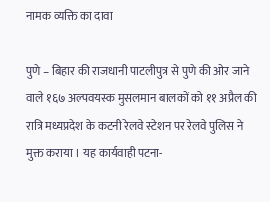नामक व्यक्ति का दावा

पुणे – बिहार की राजधानी पाटलीपुत्र से पुणे की ओर जाने वाले १६७ अल्पवयस्क मुसलमान बालकों को ११ अप्रैल की रात्रि मध्यप्रदेश के कटनी रेलवे स्टेशन पर रेलवे पुलिस ने मुक्त कराया । यह कार्यवाही पटना-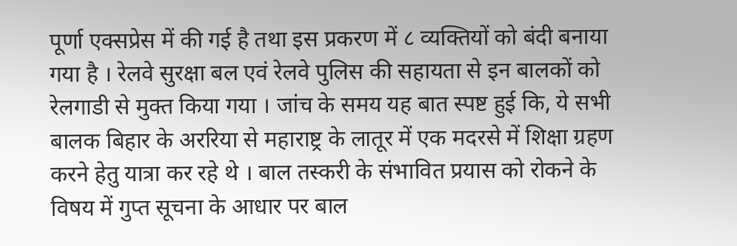पूर्णा एक्सप्रेस में की गई है तथा इस प्रकरण में ८ व्यक्तियों को बंदी बनाया गया है । रेलवे सुरक्षा बल एवं रेलवे पुलिस की सहायता से इन बालकों को रेलगाडी से मुक्त किया गया । जांच के समय यह बात स्पष्ट हुई कि, ये सभी बालक बिहार के अररिया से महाराष्ट्र के लातूर में एक मदरसे में शिक्षा ग्रहण करने हेतु यात्रा कर रहे थे । बाल तस्करी के संभावित प्रयास को रोकने के विषय में गुप्त सूचना के आधार पर बाल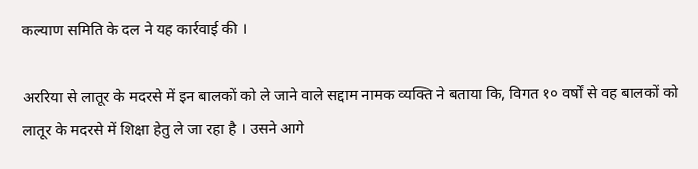कल्याण समिति के दल ने यह कार्रवाई की ।

अररिया से लातूर के मदरसे में इन बालकों को ले जाने वाले सद्दाम नामक व्यक्ति ने बताया कि, विगत १० वर्षों से वह बालकों को लातूर के मदरसे में शिक्षा हेतु ले जा रहा है । उसने आगे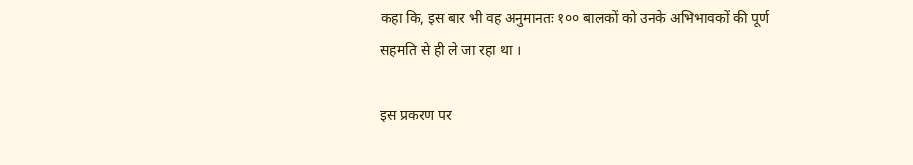कहा कि, इस बार भी वह अनुमानतः १०० बालकों को उनके अभिभावकों की पूर्ण सहमति से ही ले जा रहा था ।

इस प्रकरण पर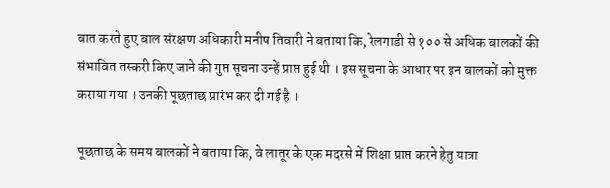बात करते हुए बाल संरक्षण अधिकारी मनीष तिवारी ने बताया कि, रेलगाडी से १०० से अधिक बालकों की संभावित तस्करी किए जाने की गुप्त सूचना उन्हें प्राप्त हुई थी । इस सूचना के आधार पर इन बालकों को मुक्त कराया गया । उनकी पूछताछ प्रारंभ कर दी गई है ।

पूछताछ के समय बालकों ने बताया कि, वे लातूर के एक मदरसे में शिक्षा प्राप्त करने हेतु यात्रा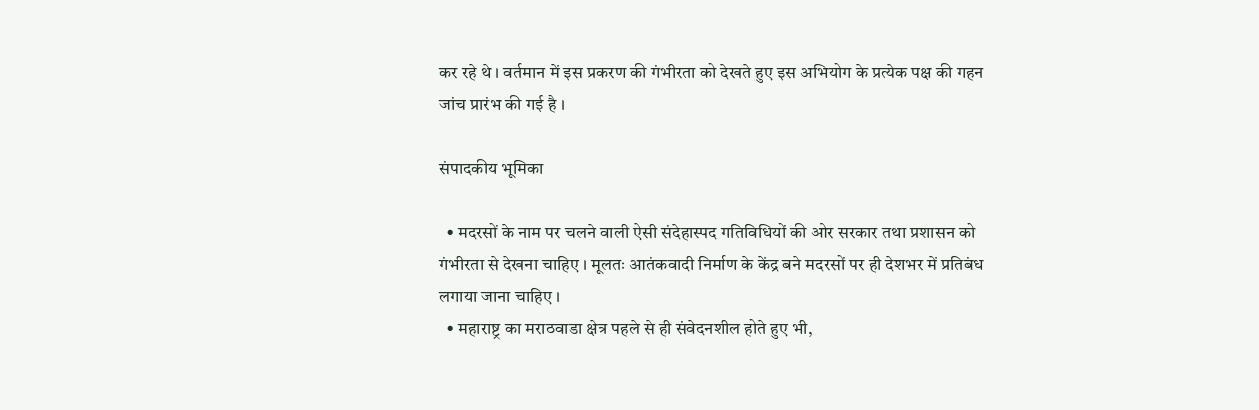कर रहे थे । वर्तमान में इस प्रकरण की गंभीरता को देखते हुए इस अभियोग के प्रत्येक पक्ष की गहन जांच प्रारंभ की गई है ।

संपादकीय भूमिका

  • मदरसों के नाम पर चलने वाली ऐसी संदेहास्पद गतिविधियों की ओर सरकार तथा प्रशासन को गंभीरता से देखना चाहिए । मूलतः आतंकवादी निर्माण के केंद्र बने मदरसों पर ही देशभर में प्रतिबंध लगाया जाना चाहिए ।
  • महाराष्ट्र का मराठवाडा क्षेत्र पहले से ही संवेदनशील होते हुए भी,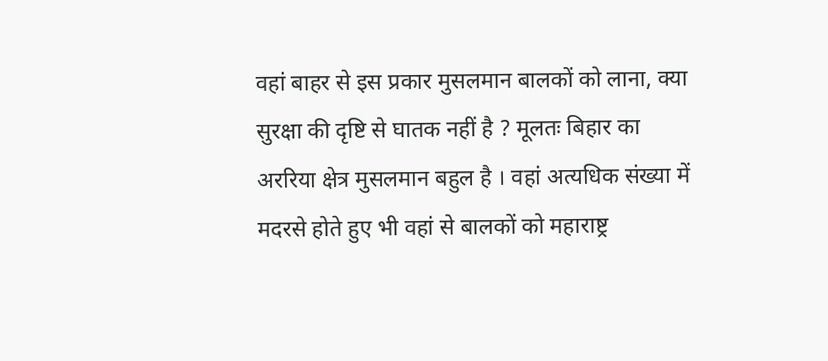वहां बाहर से इस प्रकार मुसलमान बालकों को लाना, क्या सुरक्षा की दृष्टि से घातक नहीं है ? मूलतः बिहार का अररिया क्षेत्र मुसलमान बहुल है । वहां अत्यधिक संख्या में मदरसे होते हुए भी वहां से बालकों को महाराष्ट्र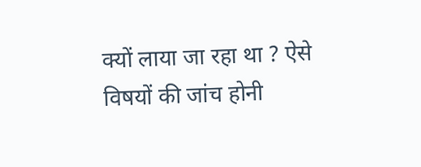क्यों लाया जा रहा था ? ऐसे विषयों की जांच होनी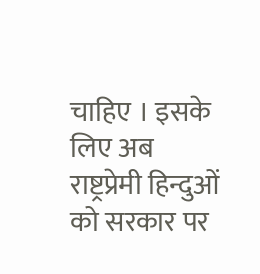चाहिए । इसके लिए अब राष्ट्रप्रेमी हिन्दुओं को सरकार पर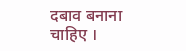दबाव बनाना चाहिए ।